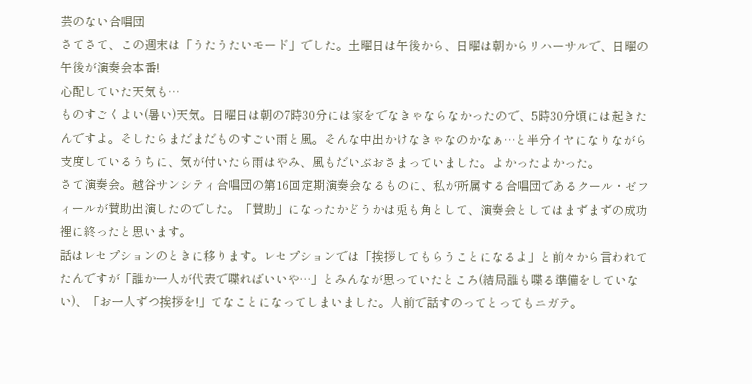芸のない合唱団
さてさて、この週末は「うたうたいモード」でした。土曜日は午後から、日曜は朝からリハーサルで、日曜の午後が演奏会本番!
心配していた天気も…
ものすごくよい(暑い)天気。日曜日は朝の7時30分には家をでなきゃならなかったので、5時30分頃には起きたんですよ。そしたらまだまだものすごい雨と風。そんな中出かけなきゃなのかなぁ…と半分イヤになりながら支度しているうちに、気が付いたら雨はやみ、風もだいぶおさまっていました。よかったよかった。
さて演奏会。越谷サンシティ合唱団の第16回定期演奏会なるものに、私が所属する合唱団であるクール・ゼフィールが賛助出演したのでした。「賛助」になったかどうかは兎も角として、演奏会としてはまずまずの成功裡に終ったと思います。
話はレセプションのときに移ります。レセプションでは「挨拶してもらうことになるよ」と前々から言われてたんですが「誰か一人が代表で喋ればいいや…」とみんなが思っていたところ(結局誰も喋る準備をしていない)、「お一人ずつ挨拶を!」てなことになってしまいました。人前で話すのってとってもニガテ。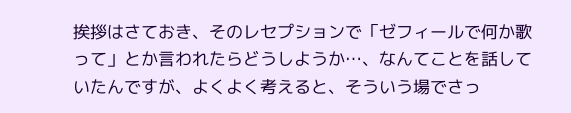挨拶はさておき、そのレセプションで「ゼフィールで何か歌って」とか言われたらどうしようか…、なんてことを話していたんですが、よくよく考えると、そういう場でさっ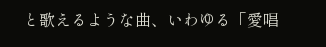と歌えるような曲、いわゆる「愛唱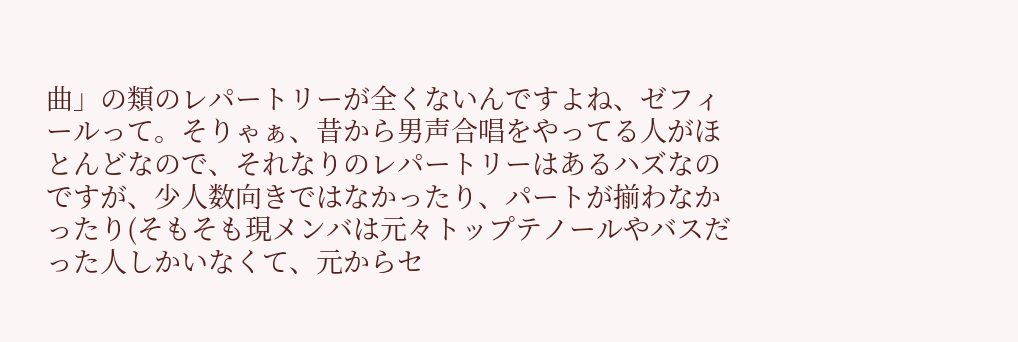曲」の類のレパートリーが全くないんですよね、ゼフィールって。そりゃぁ、昔から男声合唱をやってる人がほとんどなので、それなりのレパートリーはあるハズなのですが、少人数向きではなかったり、パートが揃わなかったり(そもそも現メンバは元々トップテノールやバスだった人しかいなくて、元からセ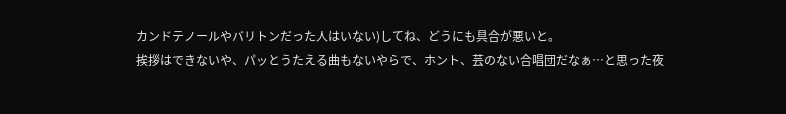カンドテノールやバリトンだった人はいない)してね、どうにも具合が悪いと。
挨拶はできないや、パッとうたえる曲もないやらで、ホント、芸のない合唱団だなぁ…と思った夜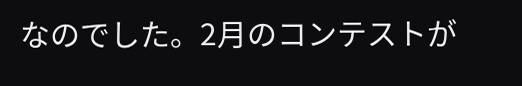なのでした。2月のコンテストが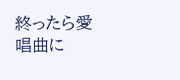終ったら愛唱曲に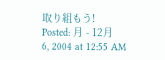取り組もう!
Posted: 月 - 12月
6, 2004 at 12:55 AM